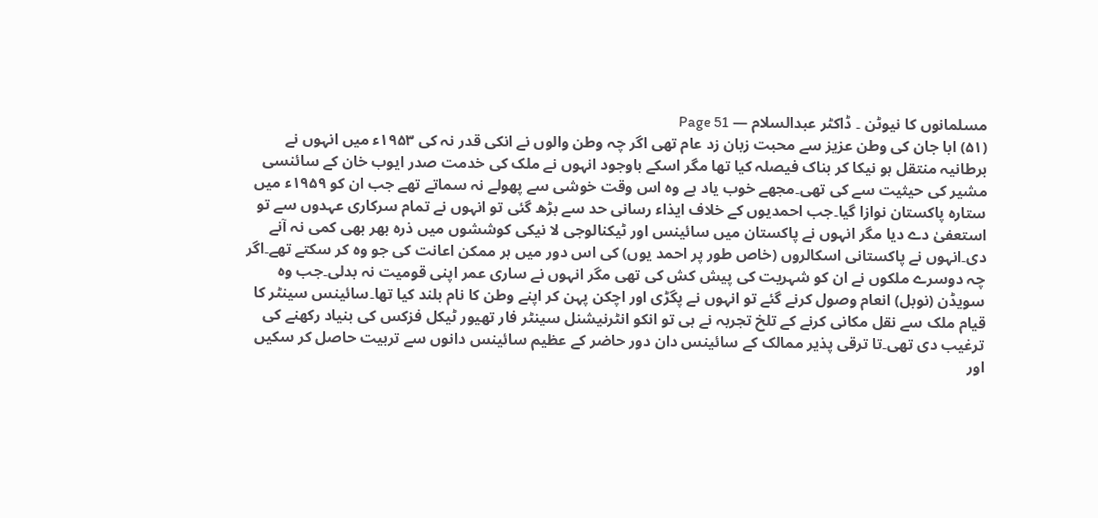مسلمانوں کا نیوٹن ۔ ڈاکٹر عبدالسلام — Page 51
(۵۱) ابا جان کی وطن عزیز سے محبت زبان زد عام تھی اگر چہ وطن والوں نے انکی قدر نہ کی ۱۹۵۳ء میں انہوں نے برطانیہ منتقل ہو نیکا کر بناک فیصلہ کیا تھا مگر اسکے باوجود انہوں نے ملک کی خدمت صدر ایوب خان کے سائنسی مشیر کی حیثیت سے کی تھی۔مجھے خوب یاد ہے وہ اس وقت خوشی سے پھولے نہ سماتے تھے جب ان کو ۱۹۵۹ء میں ستارہ پاکستان نوازا گیا۔جب احمدیوں کے خلاف ایذاء رسانی حد سے بڑھ گئی تو انہوں نے تمام سرکاری عہدوں سے تو استعفیٰ دے دیا مگر انہوں نے پاکستان میں سائینس اور ٹیکنالوجی لا نیکی کوششوں میں ذرہ بھر بھی کمی نہ آنے دی۔انہوں نے پاکستانی اسکالروں (خاص طور پر احمد یوں) کی اس دور میں ہر ممکن اعانت کی جو وہ کر سکتے تھے۔اگر چہ دوسرے ملکوں نے ان کو شہریت کی پیش کش کی تھی مگر انہوں نے ساری عمر اپنی قومیت نہ بدلی۔جب وہ سویڈن (نوبل) انعام وصول کرنے گئے تو انہوں نے پگڑی اور اچکن پہن کر اپنے وطن کا نام بلند کیا تھا۔سائینس سینٹر کا قیام ملک سے نقل مکانی کرنے کے تلخ تجربہ نے ہی تو انکو انٹرنیشنل سینٹر فار تھیور ٹیکل فزکس کی بنیاد رکھنے کی ترغیب دی تھی۔تا ترقی پذیر ممالک کے سائینس دان دور حاضر کے عظیم سائینس دانوں سے تربیت حاصل کر سکیں اور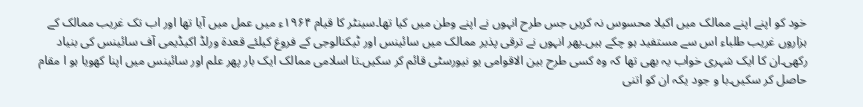خود کو اپنے اپنے ممالک میں اکیلا محسوس نہ کریں جس طرح انہوں نے اپنے وطن میں کیا تھا۔سینٹر کا قیام ۱۹۶۴ء میں عمل میں آیا تھا اور اب تک غریب ممالک کے ہزاروں غریب طلباء اس سے مستفید ہو چکے ہیں۔پھر انہوں نے ترقی پذیر ممالک میں سائینس اور ٹیکنالوجی کے فروغ کیلئے قعدة ورلڈ اکیڈیمی آف سائینس کی بنیاد رکھی۔ان کا ایک شہری خواب یہ بھی تھا کہ وہ کسی طرح بین الاقوامی یو نیورسٹی قائم کر سکیں۔تا اسلامی ممالک ایک بار پھر علم اور سائینس میں اپنا کھویا ہو ا مقام حاصل کر سکیں۔با و جود یکہ ان کو اتنی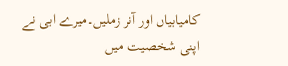کامیابیاں اور آنر زملیں۔میرے ابی نے اپنی شخصیت میں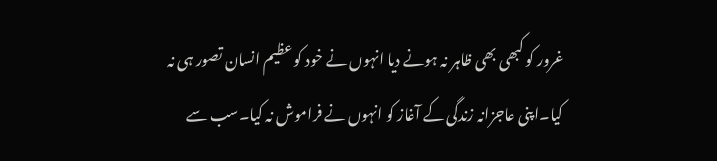غرور کو کبھی بھی ظاہر نہ ہونے دیا انہوں نے خود کو عظیم انسان تصور ہی نہ کیا۔اپنی عاجزانہ زندگی کے آغاز کو انہوں نے فراموش نہ کیا۔سب سے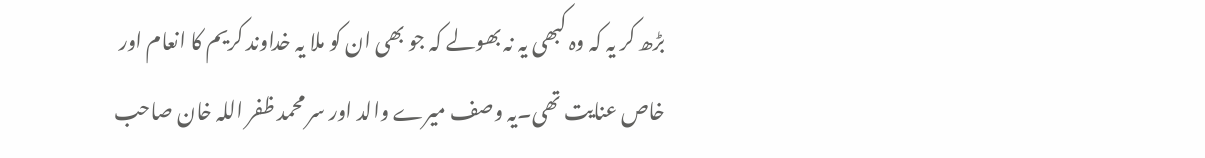بڑھ کر یہ کہ وہ کبھی یہ نہ بھولے کہ جو بھی ان کو ملا یہ خداوند کریم کا انعام اور خاص عنایت تھی۔یہ وصف میرے والد اور سر محمد ظفر اللہ خان صاحب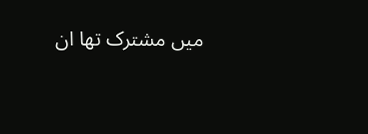میں مشترک تھا ان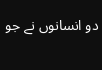دو انسانوں نے جو